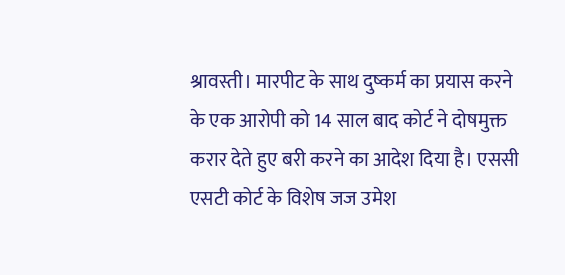श्रावस्ती। मारपीट के साथ दुष्कर्म का प्रयास करने के एक आरोपी को 14 साल बाद कोर्ट ने दोषमुक्त करार देते हुए बरी करने का आदेश दिया है। एससी एसटी कोर्ट के विशेष जज उमेश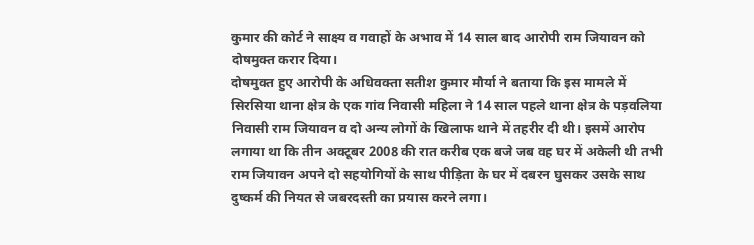कुमार की कोर्ट ने साक्ष्य व गवाहों के अभाव में 14 साल बाद आरोपी राम जियावन को दोषमुक्त करार दिया।
दोषमुक्त हुए आरोपी के अधिवक्ता सतीश कुमार मौर्या ने बताया कि इस मामले में सिरसिया थाना क्षेत्र के एक गांव निवासी महिला ने 14 साल पहले थाना क्षेत्र के पड़वलिया निवासी राम जियावन व दो अन्य लोगों के खिलाफ थाने में तहरीर दी थी। इसमें आरोप लगाया था कि तीन अक्टूबर 2008 की रात करीब एक बजे जब वह घर में अकेली थी तभी राम जियावन अपने दो सहयोगियों के साथ पीड़िता के घर में दबरन घुसकर उसके साथ दुष्कर्म की नियत से जबरदस्ती का प्रयास करने लगा।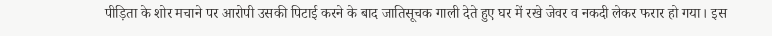पीड़िता के शोर मचाने पर आरोपी उसकी पिटाई करने के बाद जातिसूचक गाली देते हुए घर में रखे जेवर व नकदी लेकर फरार हो गया। इस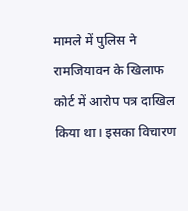मामले में पुलिस ने रामजियावन के खिलाफ कोर्ट में आरोप पत्र दाखिल किया था। इसका विचारण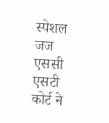स्पेशल जज एससी एसटी कोर्ट ने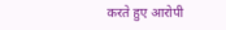करते हुए आरोपी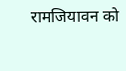रामजियावन को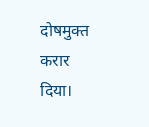दोषमुक्त करार दिया।